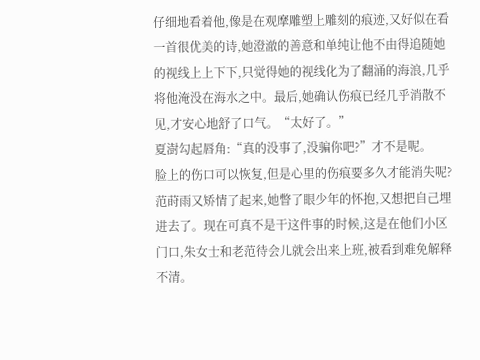仔细地看着他,像是在观摩雕塑上雕刻的痕迹,又好似在看一首很优美的诗,她澄澈的善意和单纯让他不由得追随她的视线上上下下,只觉得她的视线化为了翻涌的海浪,几乎将他淹没在海水之中。最后,她确认伤痕已经几乎消散不见,才安心地舒了口气。“太好了。”
夏澍勾起唇角:“真的没事了,没骗你吧?”才不是呢。
脸上的伤口可以恢复,但是心里的伤痕要多久才能消失呢?范莳雨又矫情了起来,她瞥了眼少年的怀抱,又想把自己埋进去了。现在可真不是干这件事的时候,这是在他们小区门口,朱女士和老范待会儿就会出来上班,被看到难免解释不清。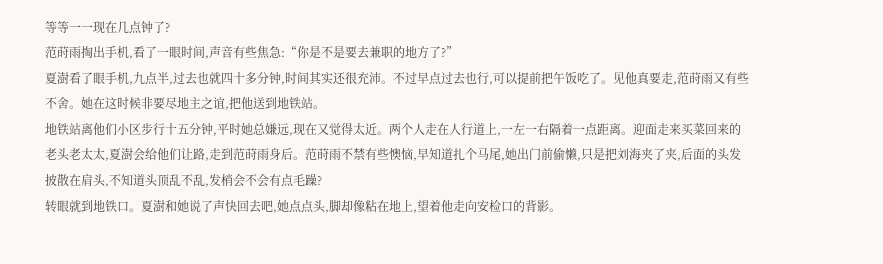等等一一现在几点钟了?
范莳雨掏出手机,看了一眼时间,声音有些焦急:“你是不是要去兼职的地方了?”
夏澍看了眼手机,九点半,过去也就四十多分钟,时间其实还很充沛。不过早点过去也行,可以提前把午饭吃了。见他真要走,范莳雨又有些不舍。她在这时候非要尽地主之谊,把他送到地铁站。
地铁站离他们小区步行十五分钟,平时她总嫌远,现在又觉得太近。两个人走在人行道上,一左一右隔着一点距离。迎面走来买菜回来的老头老太太,夏澍会给他们让路,走到范莳雨身后。范莳雨不禁有些懊恼,早知道扎个马尾,她出门前偷懒,只是把刘海夹了夹,后面的头发披散在肩头,不知道头顶乱不乱,发梢会不会有点毛躁?
转眼就到地铁口。夏澍和她说了声快回去吧,她点点头,脚却像粘在地上,望着他走向安检口的背影。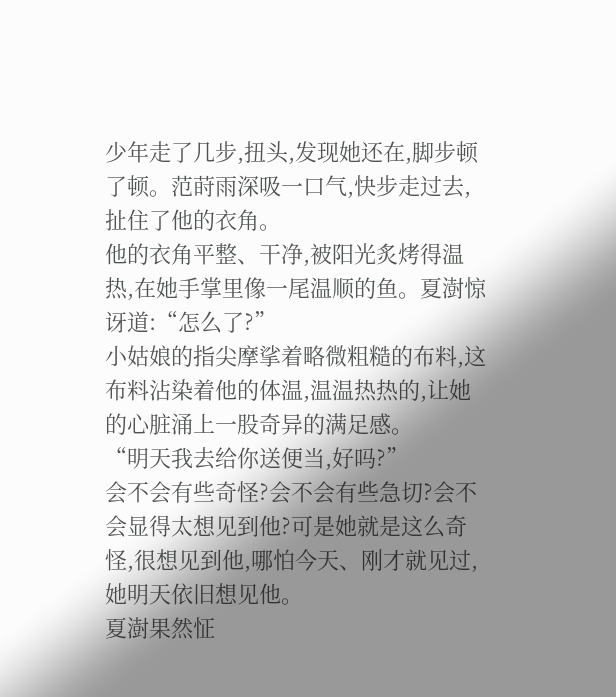少年走了几步,扭头,发现她还在,脚步顿了顿。范莳雨深吸一口气,快步走过去,扯住了他的衣角。
他的衣角平整、干净,被阳光炙烤得温热,在她手掌里像一尾温顺的鱼。夏澍惊讶道:“怎么了?”
小姑娘的指尖摩挲着略微粗糙的布料,这布料沾染着他的体温,温温热热的,让她的心脏涌上一股奇异的满足感。
“明天我去给你送便当,好吗?”
会不会有些奇怪?会不会有些急切?会不会显得太想见到他?可是她就是这么奇怪,很想见到他,哪怕今天、刚才就见过,她明天依旧想见他。
夏澍果然怔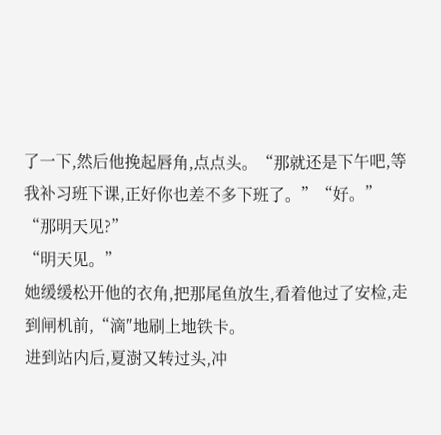了一下,然后他挽起唇角,点点头。“那就还是下午吧,等我补习班下课,正好你也差不多下班了。”“好。”
“那明天见?”
“明天见。”
她缓缓松开他的衣角,把那尾鱼放生,看着他过了安检,走到闸机前,“滴″地刷上地铁卡。
进到站内后,夏澍又转过头,冲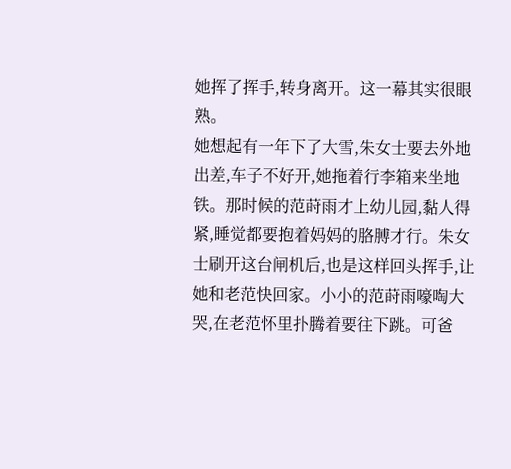她挥了挥手,转身离开。这一幕其实很眼熟。
她想起有一年下了大雪,朱女士要去外地出差,车子不好开,她拖着行李箱来坐地铁。那时候的范莳雨才上幼儿园,黏人得紧,睡觉都要抱着妈妈的胳膊才行。朱女士刷开这台闸机后,也是这样回头挥手,让她和老范快回家。小小的范莳雨嚎啕大哭,在老范怀里扑腾着要往下跳。可爸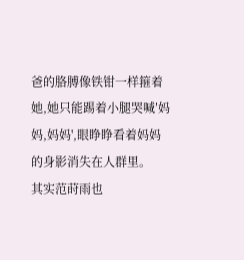爸的胳膊像铁钳一样箍着她,她只能踢着小腿哭喊′妈妈,妈妈',眼睁睁看着妈妈的身影消失在人群里。
其实范莳雨也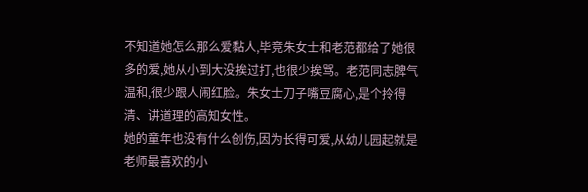不知道她怎么那么爱黏人,毕竞朱女士和老范都给了她很多的爱,她从小到大没挨过打,也很少挨骂。老范同志脾气温和,很少跟人闹红脸。朱女士刀子嘴豆腐心,是个拎得清、讲道理的高知女性。
她的童年也没有什么创伤,因为长得可爱,从幼儿园起就是老师最喜欢的小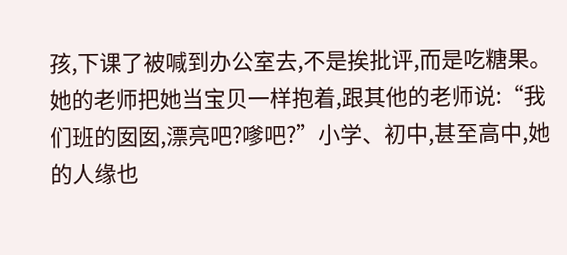孩,下课了被喊到办公室去,不是挨批评,而是吃糖果。她的老师把她当宝贝一样抱着,跟其他的老师说:“我们班的囡囡,漂亮吧?嗲吧?”小学、初中,甚至高中,她的人缘也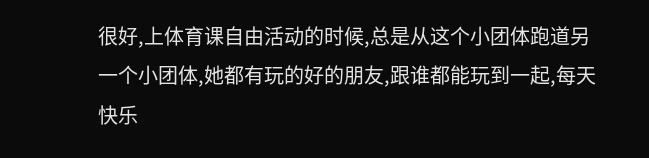很好,上体育课自由活动的时候,总是从这个小团体跑道另一个小团体,她都有玩的好的朋友,跟谁都能玩到一起,每天快乐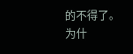的不得了。
为什